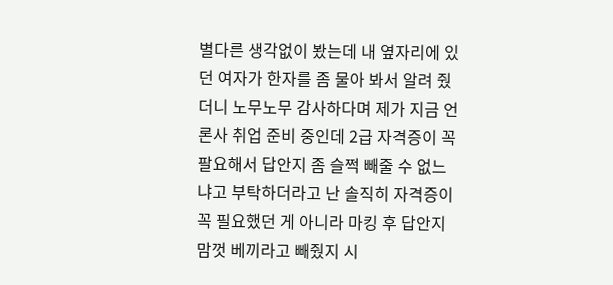별다른 생각없이 봤는데 내 옆자리에 있던 여자가 한자를 좀 물아 봐서 알려 줬더니 노무노무 감사하다며 제가 지금 언론사 취업 준비 중인데 2급 자격증이 꼭 팔요해서 답안지 좀 슬쩍 빼줄 수 없느냐고 부탁하더라고 난 솔직히 자격증이 꼭 필요했던 게 아니라 마킹 후 답안지 맘껏 베끼라고 빼줬지 시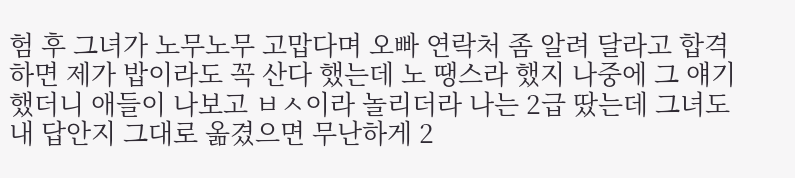험 후 그녀가 노무노무 고맙다며 오빠 연락처 좀 알려 달라고 합격하면 제가 밥이라도 꼭 산다 했는데 노 땡스라 했지 나중에 그 얘기 했더니 애들이 나보고 ㅂㅅ이라 놀리더라 나는 2급 땄는데 그녀도 내 답안지 그대로 옮겼으면 무난하게 2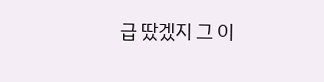급 땄겠지 그 이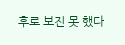후로 보진 못 했다